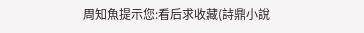周知魚提示您:看后求收藏(詩鼎小說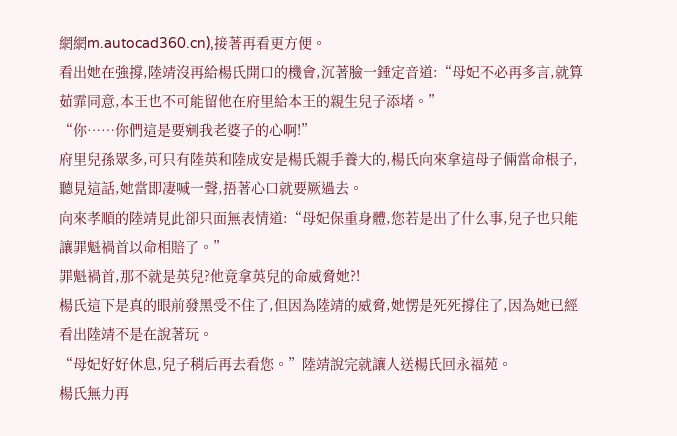網網m.autocad360.cn),接著再看更方便。
看出她在強撐,陸靖沒再給楊氏開口的機會,沉著臉一錘定音道:“母妃不必再多言,就算茹霏同意,本王也不可能留他在府里給本王的親生兒子添堵。”
“你……你們這是要剜我老婆子的心啊!”
府里兒孫眾多,可只有陸英和陸成安是楊氏親手養大的,楊氏向來拿這母子倆當命根子,聽見這話,她當即凄喊一聲,捂著心口就要厥過去。
向來孝順的陸靖見此卻只面無表情道:“母妃保重身體,您若是出了什么事,兒子也只能讓罪魁禍首以命相賠了。”
罪魁禍首,那不就是英兒?他竟拿英兒的命威脅她?!
楊氏這下是真的眼前發黑受不住了,但因為陸靖的威脅,她愣是死死撐住了,因為她已經看出陸靖不是在說著玩。
“母妃好好休息,兒子稍后再去看您。”陸靖說完就讓人送楊氏回永福苑。
楊氏無力再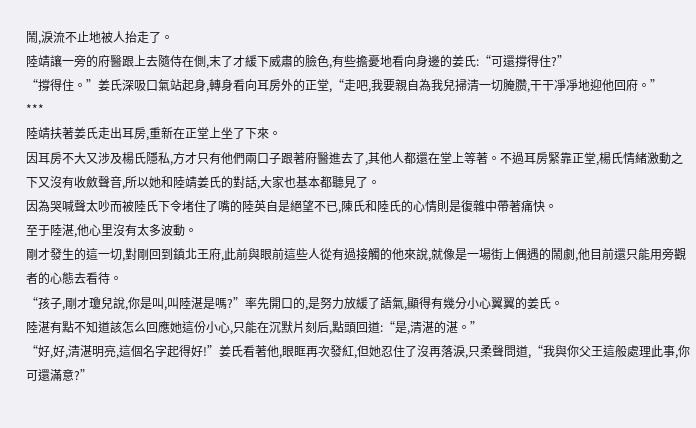鬧,淚流不止地被人抬走了。
陸靖讓一旁的府醫跟上去隨侍在側,末了才緩下威肅的臉色,有些擔憂地看向身邊的姜氏:“可還撐得住?”
“撐得住。”姜氏深吸口氣站起身,轉身看向耳房外的正堂,“走吧,我要親自為我兒掃清一切腌臜,干干凈凈地迎他回府。”
***
陸靖扶著姜氏走出耳房,重新在正堂上坐了下來。
因耳房不大又涉及楊氏隱私,方才只有他們兩口子跟著府醫進去了,其他人都還在堂上等著。不過耳房緊靠正堂,楊氏情緒激動之下又沒有收斂聲音,所以她和陸靖姜氏的對話,大家也基本都聽見了。
因為哭喊聲太吵而被陸氏下令堵住了嘴的陸英自是絕望不已,陳氏和陸氏的心情則是復雜中帶著痛快。
至于陸湛,他心里沒有太多波動。
剛才發生的這一切,對剛回到鎮北王府,此前與眼前這些人從有過接觸的他來說,就像是一場街上偶遇的鬧劇,他目前還只能用旁觀者的心態去看待。
“孩子,剛才瓊兒說,你是叫,叫陸湛是嗎?”率先開口的,是努力放緩了語氣,顯得有幾分小心翼翼的姜氏。
陸湛有點不知道該怎么回應她這份小心,只能在沉默片刻后,點頭回道:“是,清湛的湛。”
“好,好,清湛明亮,這個名字起得好!”姜氏看著他,眼眶再次發紅,但她忍住了沒再落淚,只柔聲問道,“我與你父王這般處理此事,你可還滿意?”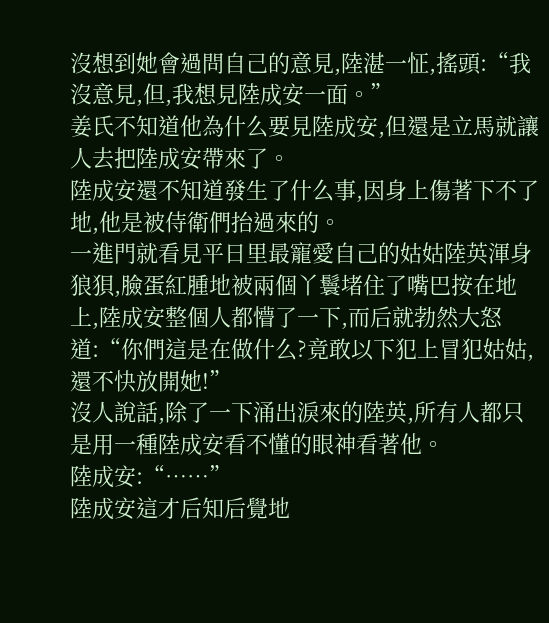沒想到她會過問自己的意見,陸湛一怔,搖頭:“我沒意見,但,我想見陸成安一面。”
姜氏不知道他為什么要見陸成安,但還是立馬就讓人去把陸成安帶來了。
陸成安還不知道發生了什么事,因身上傷著下不了地,他是被侍衛們抬過來的。
一進門就看見平日里最寵愛自己的姑姑陸英渾身狼狽,臉蛋紅腫地被兩個丫鬟堵住了嘴巴按在地上,陸成安整個人都懵了一下,而后就勃然大怒道:“你們這是在做什么?竟敢以下犯上冒犯姑姑,還不快放開她!”
沒人說話,除了一下涌出淚來的陸英,所有人都只是用一種陸成安看不懂的眼神看著他。
陸成安:“……”
陸成安這才后知后覺地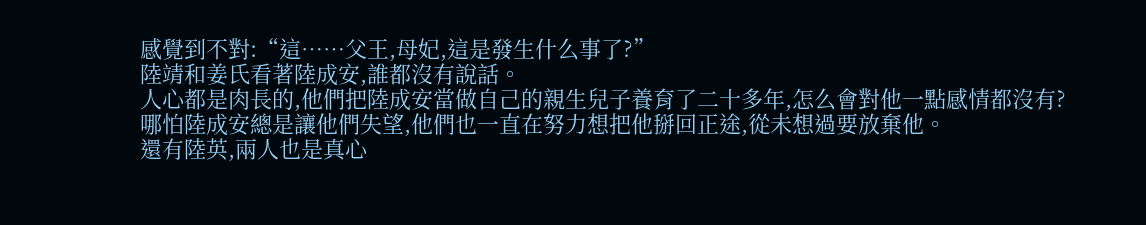感覺到不對:“這……父王,母妃,這是發生什么事了?”
陸靖和姜氏看著陸成安,誰都沒有說話。
人心都是肉長的,他們把陸成安當做自己的親生兒子養育了二十多年,怎么會對他一點感情都沒有?
哪怕陸成安總是讓他們失望,他們也一直在努力想把他掰回正途,從未想過要放棄他。
還有陸英,兩人也是真心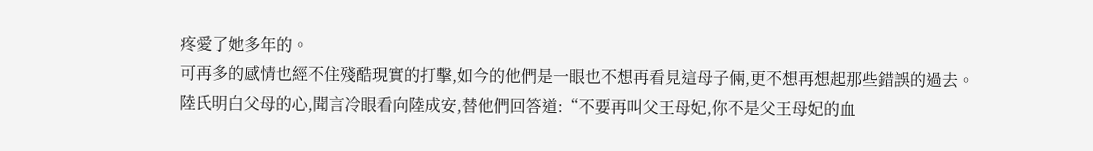疼愛了她多年的。
可再多的感情也經不住殘酷現實的打擊,如今的他們是一眼也不想再看見這母子倆,更不想再想起那些錯誤的過去。
陸氏明白父母的心,聞言冷眼看向陸成安,替他們回答道:“不要再叫父王母妃,你不是父王母妃的血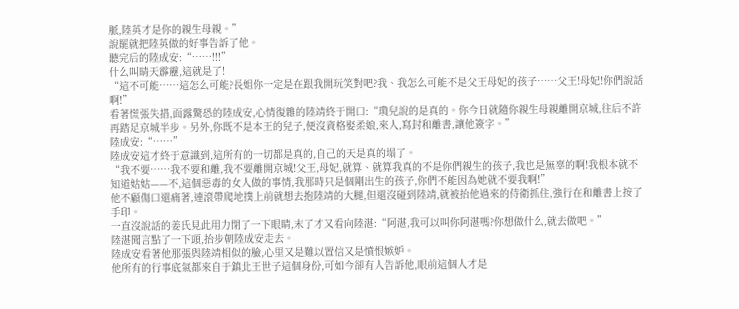脈,陸英才是你的親生母親。”
說罷就把陸英做的好事告訴了他。
聽完后的陸成安:“……!!!”
什么叫晴天霹靂,這就是了!
“這不可能……這怎么可能?長姐你一定是在跟我開玩笑對吧?我、我怎么可能不是父王母妃的孩子……父王!母妃!你們說話啊!”
看著慌張失措,面露驚恐的陸成安,心情復雜的陸靖終于開口:“瓊兒說的是真的。你今日就隨你親生母親離開京城,往后不許再踏足京城半步。另外,你既不是本王的兒子,便沒資格娶柔娘,來人,寫封和離書,讓他簽字。”
陸成安:“……”
陸成安這才終于意識到,這所有的一切都是真的,自己的天是真的塌了。
“我不要……我不要和離,我不要離開京城!父王,母妃,就算、就算我真的不是你們親生的孩子,我也是無辜的啊!我根本就不知道姑姑——不,這個惡毒的女人做的事情,我那時只是個剛出生的孩子,你們不能因為她就不要我啊!”
他不顧傷口還痛著,連滾帶爬地撲上前就想去抱陸靖的大腿,但還沒碰到陸靖,就被抬他過來的侍衛抓住,強行在和離書上按了手印。
一直沒說話的姜氏見此用力閉了一下眼睛,末了才又看向陸湛:“阿湛,我可以叫你阿湛嗎?你想做什么,就去做吧。”
陸湛聞言點了一下頭,抬步朝陸成安走去。
陸成安看著他那張與陸靖相似的臉,心里又是難以置信又是憤恨嫉妒。
他所有的行事底氣都來自于鎮北王世子這個身份,可如今卻有人告訴他,眼前這個人才是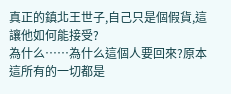真正的鎮北王世子,自己只是個假貨,這讓他如何能接受?
為什么……為什么這個人要回來?原本這所有的一切都是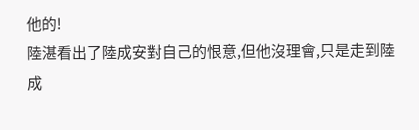他的!
陸湛看出了陸成安對自己的恨意,但他沒理會,只是走到陸成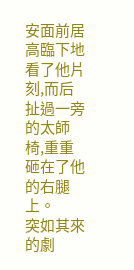安面前居高臨下地看了他片刻,而后扯過一旁的太師椅,重重砸在了他的右腿上。
突如其來的劇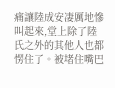痛讓陸成安凄厲地慘叫起來,堂上除了陸氏之外的其他人也都愣住了。被堵住嘴巴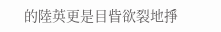的陸英更是目眥欲裂地掙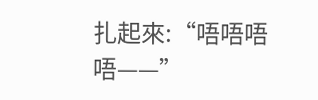扎起來:“唔唔唔唔——”